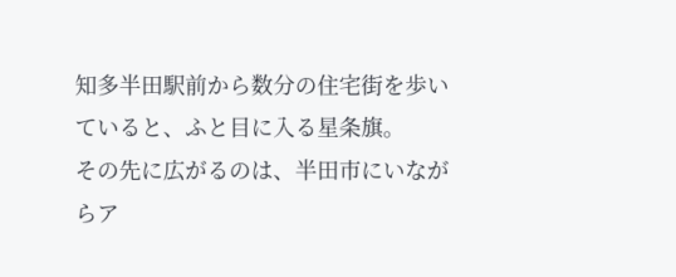知多半田駅前から数分の住宅街を歩いていると、ふと目に入る星条旗。
その先に広がるのは、半田市にいながらア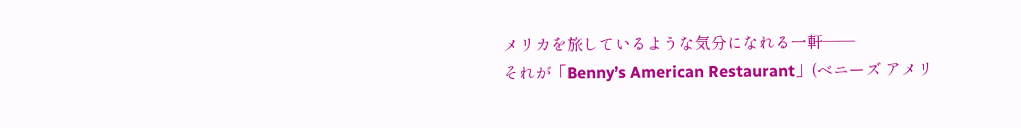メリカを旅しているような気分になれる一軒――
それが「Benny’s American Restaurant」(ベニーズ アメリ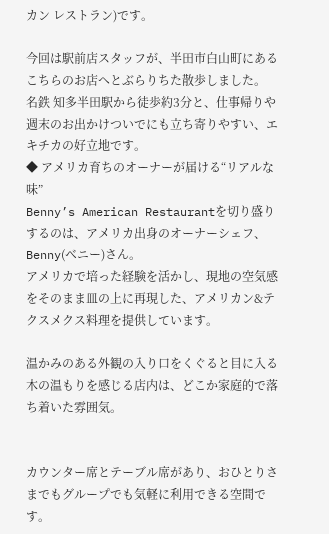カン レストラン)です。

今回は駅前店スタッフが、半田市白山町にあるこちらのお店へとぶらりちた散歩しました。
名鉄 知多半田駅から徒歩約3分と、仕事帰りや週末のお出かけついでにも立ち寄りやすい、エキチカの好立地です。
◆ アメリカ育ちのオーナーが届ける“リアルな味”
Benny’s American Restaurantを切り盛りするのは、アメリカ出身のオーナーシェフ、Benny(ベニー)さん。
アメリカで培った経験を活かし、現地の空気感をそのまま皿の上に再現した、アメリカン&テクスメクス料理を提供しています。

温かみのある外観の入り口をくぐると目に入る木の温もりを感じる店内は、どこか家庭的で落ち着いた雰囲気。


カウンター席とテーブル席があり、おひとりさまでもグループでも気軽に利用できる空間です。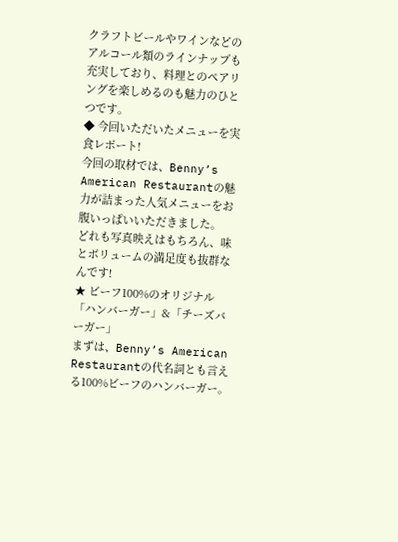クラフトビールやワインなどのアルコール類のラインナップも充実しており、料理とのペアリングを楽しめるのも魅力のひとつです。
◆ 今回いただいたメニューを実食レポート!
今回の取材では、Benny’s American Restaurantの魅力が詰まった人気メニューをお腹いっぱいいただきました。
どれも写真映えはもちろん、味とボリュームの満足度も抜群なんです!
★ ビーフ100%のオリジナル 「ハンバーガー」&「チーズバーガー」
まずは、Benny’s American Restaurantの代名詞とも言える100%ビーフのハンバーガー。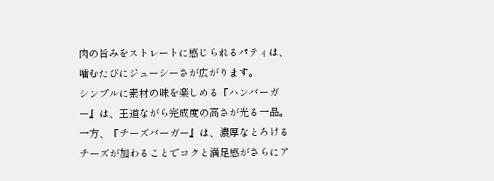肉の旨みをストレートに感じられるパティは、噛むたびにジューシーさが広がります。
シンプルに素材の味を楽しめる『ハンバーガー』は、王道ながら完成度の高さが光る一品。
一方、『チーズバーガー』は、濃厚なとろけるチーズが加わることでコクと満足感がさらにア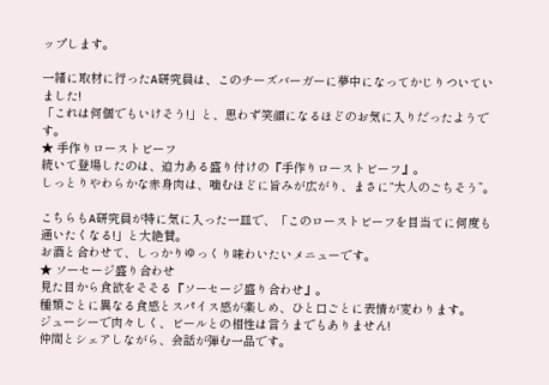ップします。

一緒に取材に行ったA研究員は、このチーズバーガーに夢中になってかじりついていました!
「これは何個でもいけそう!」と、思わず笑顔になるほどのお気に入りだったようです。
★ 手作りローストビーフ
続いて登場したのは、迫力ある盛り付けの『手作りローストビーフ』。
しっとりやわらかな赤身肉は、噛むほどに旨みが広がり、まさに“大人のごちそう”。

こちらもA研究員が特に気に入った一皿で、「このローストビーフを目当てに何度も通いたくなる!」と大絶賛。
お酒と合わせて、しっかりゆっくり味わいたいメニューです。
★ ソーセージ盛り合わせ
見た目から食欲をそそる『ソーセージ盛り合わせ』。
種類ごとに異なる食感とスパイス感が楽しめ、ひと口ごとに表情が変わります。
ジューシーで肉々しく、ビールとの相性は言うまでもありません!
仲間とシェアしながら、会話が弾む一品です。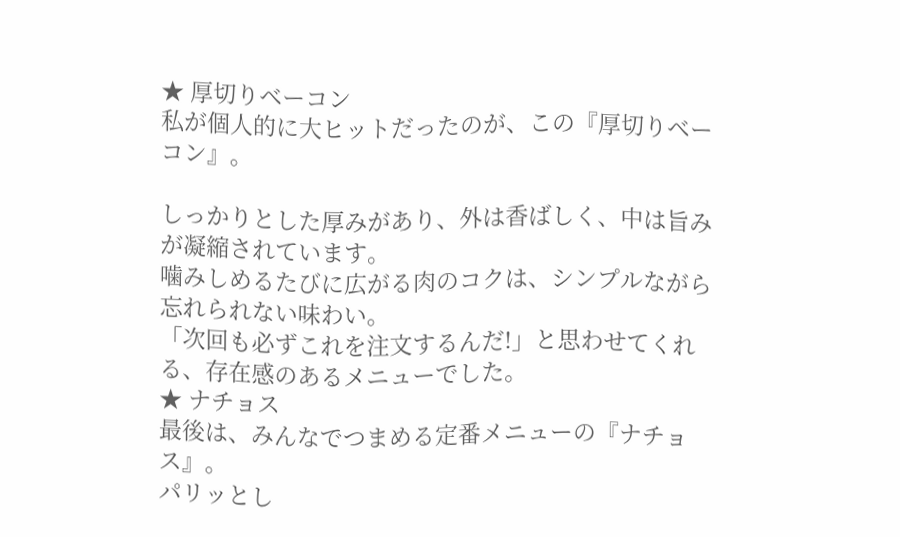★ 厚切りベーコン
私が個人的に大ヒットだったのが、この『厚切りベーコン』。

しっかりとした厚みがあり、外は香ばしく、中は旨みが凝縮されています。
噛みしめるたびに広がる肉のコクは、シンプルながら忘れられない味わい。
「次回も必ずこれを注文するんだ!」と思わせてくれる、存在感のあるメニューでした。
★ ナチョス
最後は、みんなでつまめる定番メニューの『ナチョス』。
パリッとし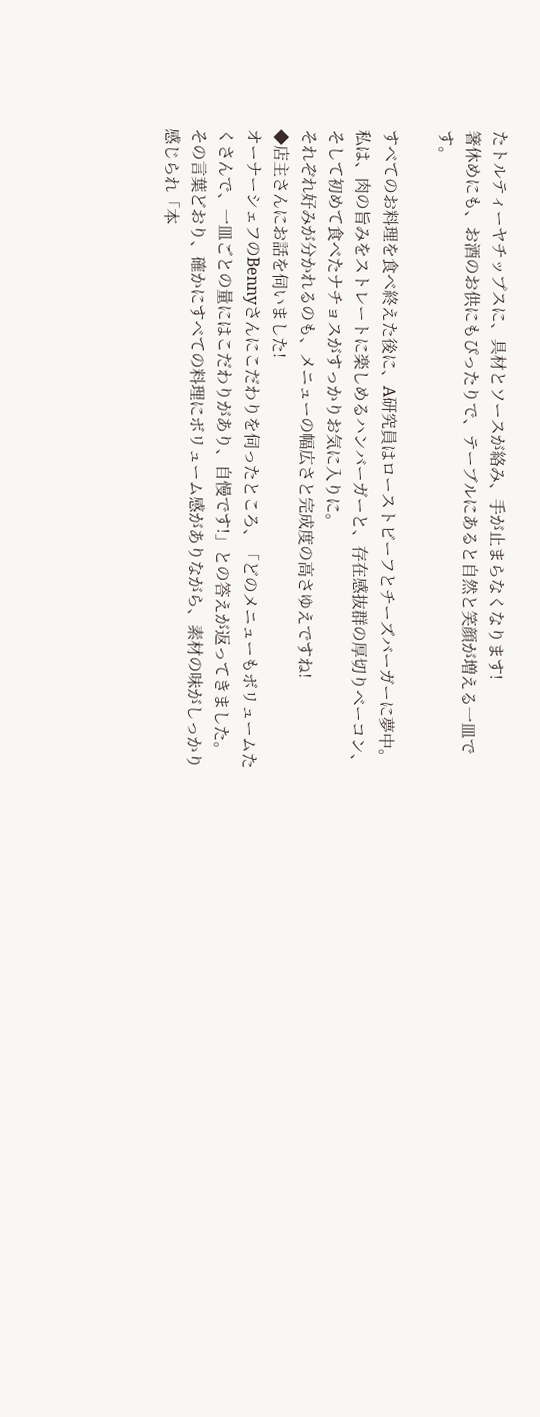たトルティーヤチップスに、具材とソースが絡み、手が止まらなくなります!
箸休めにも、お酒のお供にもぴったりで、テーブルにあると自然と笑顔が増える一皿です。

すべてのお料理を食べ終えた後に、A研究員はローストビーフとチーズバーガーに夢中。
私は、肉の旨みをストレートに楽しめるハンバーガーと、存在感抜群の厚切りベーコン、そして初めて食べたナチョスがすっかりお気に入りに。
それぞれ好みが分かれるのも、メニューの幅広さと完成度の高さゆえですね!
◆店主さんにお話を伺いました!
オーナーシェフのBennyさんにこだわりを伺ったところ、「どのメニューもボリュームたくさんで、一皿ごとの量にはこだわりがあり、自慢です!」との答えが返ってきました。
その言葉どおり、確かにすべての料理にボリューム感がありながら、素材の味がしっかり感じられ「本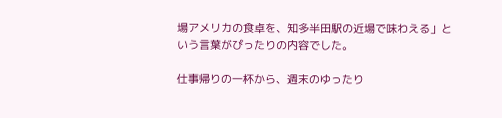場アメリカの食卓を、知多半田駅の近場で味わえる」という言葉がぴったりの内容でした。

仕事帰りの一杯から、週末のゆったり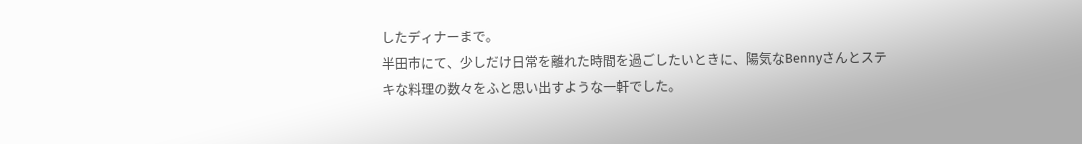したディナーまで。
半田市にて、少しだけ日常を離れた時間を過ごしたいときに、陽気なBennyさんとステキな料理の数々をふと思い出すような一軒でした。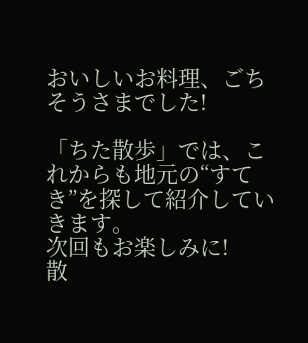おいしいお料理、ごちそうさまでした!

「ちた散歩」では、これからも地元の“すてき”を探して紹介していきます。
次回もお楽しみに!
散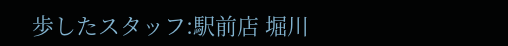歩したスタッフ:駅前店 堀川